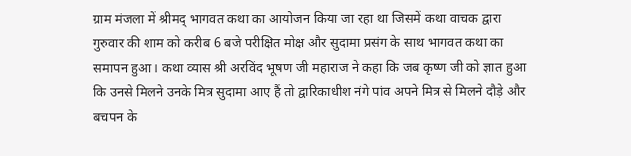ग्राम मंजला में श्रीमद् भागवत कथा का आयोजन किया जा रहा था जिसमें कथा वाचक द्वारा गुरुवार की शाम को करीब 6 बजे परीक्षित मोक्ष और सुदामा प्रसंग के साथ भागवत कथा का समापन हुआ। कथा व्यास श्री अरविंद भूषण जी महाराज ने कहा कि जब कृष्ण जी को ज्ञात हुआ कि उनसे मिलने उनके मित्र सुदामा आए हैं तो द्वारिकाधीश नंगे पांव अपने मित्र से मिलने दौड़े और बचपन के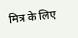मित्र के लिए